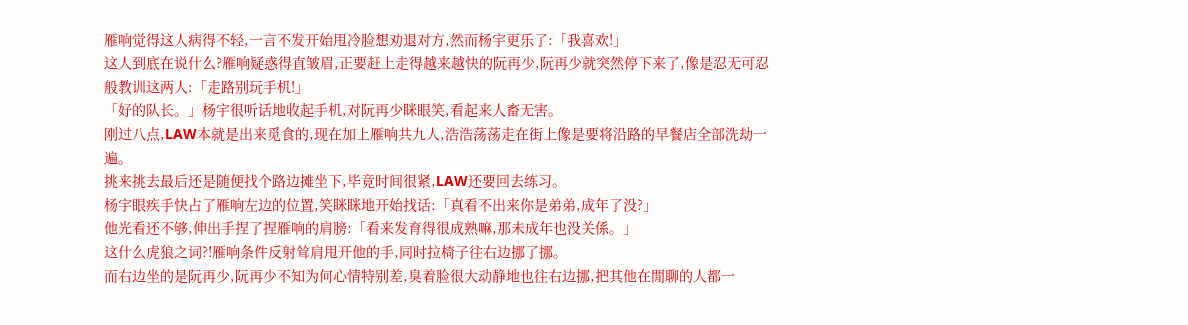雁响觉得这人病得不轻,一言不发开始甩冷脸想劝退对方,然而杨宇更乐了:「我喜欢!」
这人到底在说什么?雁响疑惑得直皱眉,正要赶上走得越来越快的阮再少,阮再少就突然停下来了,像是忍无可忍般教训这两人:「走路别玩手机!」
「好的队长。」杨宇很听话地收起手机,对阮再少眯眼笑,看起来人畜无害。
刚过八点,LAW本就是出来觅食的,现在加上雁响共九人,浩浩荡荡走在街上像是要将沿路的早餐店全部洗劫一遍。
挑来挑去最后还是随便找个路边摊坐下,毕竟时间很紧,LAW还要回去练习。
杨宇眼疾手快占了雁响左边的位置,笑眯眯地开始找话:「真看不出来你是弟弟,成年了没?」
他光看还不够,伸出手捏了捏雁响的肩膀:「看来发育得很成熟嘛,那未成年也没关係。」
这什么虎狼之词?!雁响条件反射耸肩甩开他的手,同时拉椅子往右边挪了挪。
而右边坐的是阮再少,阮再少不知为何心情特别差,臭着脸很大动静地也往右边挪,把其他在閒聊的人都一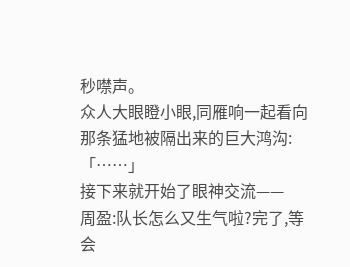秒噤声。
众人大眼瞪小眼,同雁响一起看向那条猛地被隔出来的巨大鸿沟:「……」
接下来就开始了眼神交流——
周盈:队长怎么又生气啦?完了,等会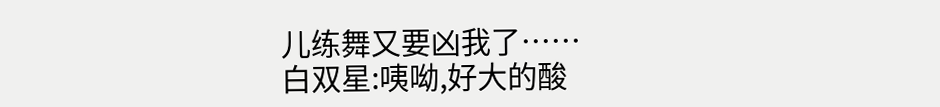儿练舞又要凶我了……
白双星:咦呦,好大的酸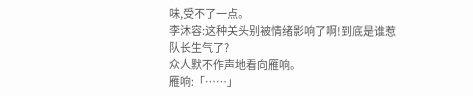味,受不了一点。
李沐容:这种关头别被情绪影响了啊!到底是谁惹队长生气了?
众人默不作声地看向雁响。
雁响:「……」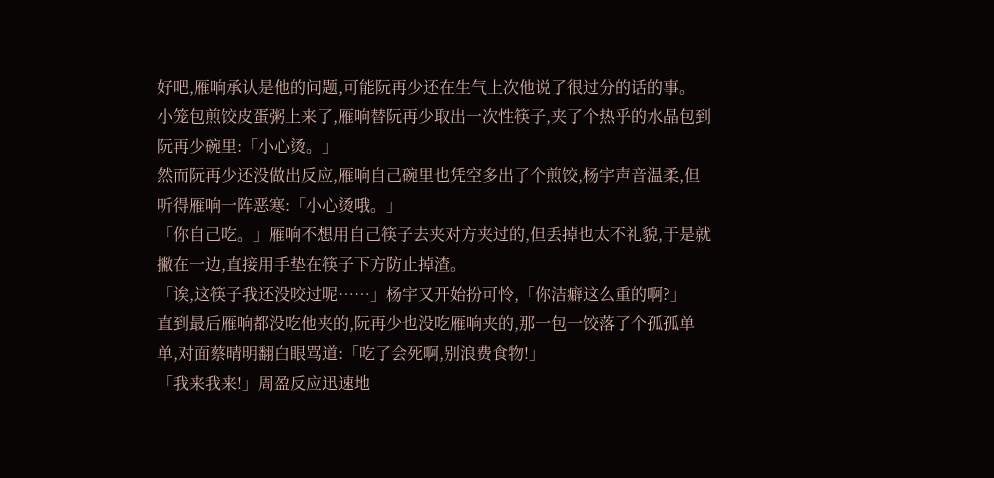好吧,雁响承认是他的问题,可能阮再少还在生气上次他说了很过分的话的事。
小笼包煎饺皮蛋粥上来了,雁响替阮再少取出一次性筷子,夹了个热乎的水晶包到阮再少碗里:「小心烫。」
然而阮再少还没做出反应,雁响自己碗里也凭空多出了个煎饺,杨宇声音温柔,但听得雁响一阵恶寒:「小心烫哦。」
「你自己吃。」雁响不想用自己筷子去夹对方夹过的,但丢掉也太不礼貌,于是就撇在一边,直接用手垫在筷子下方防止掉渣。
「诶,这筷子我还没咬过呢……」杨宇又开始扮可怜,「你洁癖这么重的啊?」
直到最后雁响都没吃他夹的,阮再少也没吃雁响夹的,那一包一饺落了个孤孤单单,对面蔡晴明翻白眼骂道:「吃了会死啊,别浪费食物!」
「我来我来!」周盈反应迅速地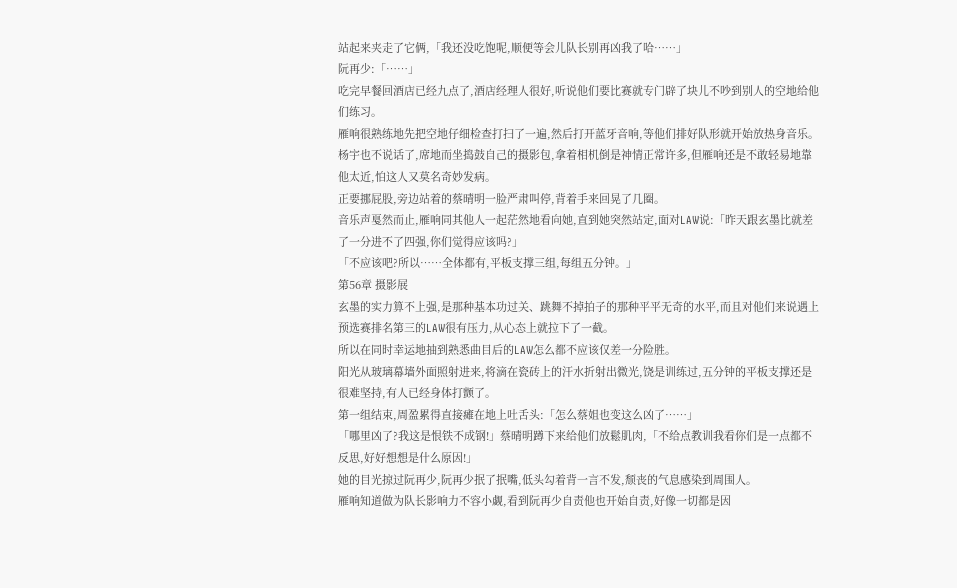站起来夹走了它俩,「我还没吃饱呢,顺便等会儿队长别再凶我了哈……」
阮再少:「……」
吃完早餐回酒店已经九点了,酒店经理人很好,听说他们要比赛就专门辟了块儿不吵到别人的空地给他们练习。
雁响很熟练地先把空地仔细检查打扫了一遍,然后打开蓝牙音响,等他们排好队形就开始放热身音乐。
杨宇也不说话了,席地而坐捣鼓自己的摄影包,拿着相机倒是神情正常许多,但雁响还是不敢轻易地靠他太近,怕这人又莫名奇妙发病。
正要挪屁股,旁边站着的蔡晴明一脸严肃叫停,背着手来回晃了几圈。
音乐声戛然而止,雁响同其他人一起茫然地看向她,直到她突然站定,面对LAW说:「昨天跟玄墨比就差了一分进不了四强,你们觉得应该吗?」
「不应该吧?所以……全体都有,平板支撑三组,每组五分钟。」
第56章 摄影展
玄墨的实力算不上强,是那种基本功过关、跳舞不掉拍子的那种平平无奇的水平,而且对他们来说遇上预选赛排名第三的LAW很有压力,从心态上就拉下了一截。
所以在同时幸运地抽到熟悉曲目后的LAW怎么都不应该仅差一分险胜。
阳光从玻璃幕墙外面照射进来,将滴在瓷砖上的汗水折射出微光,饶是训练过,五分钟的平板支撑还是很难坚持,有人已经身体打颤了。
第一组结束,周盈累得直接瘫在地上吐舌头:「怎么蔡姐也变这么凶了……」
「哪里凶了?我这是恨铁不成钢!」蔡晴明蹲下来给他们放鬆肌肉,「不给点教训我看你们是一点都不反思,好好想想是什么原因!」
她的目光掠过阮再少,阮再少抿了抿嘴,低头勾着背一言不发,颓丧的气息感染到周围人。
雁响知道做为队长影响力不容小觑,看到阮再少自责他也开始自责,好像一切都是因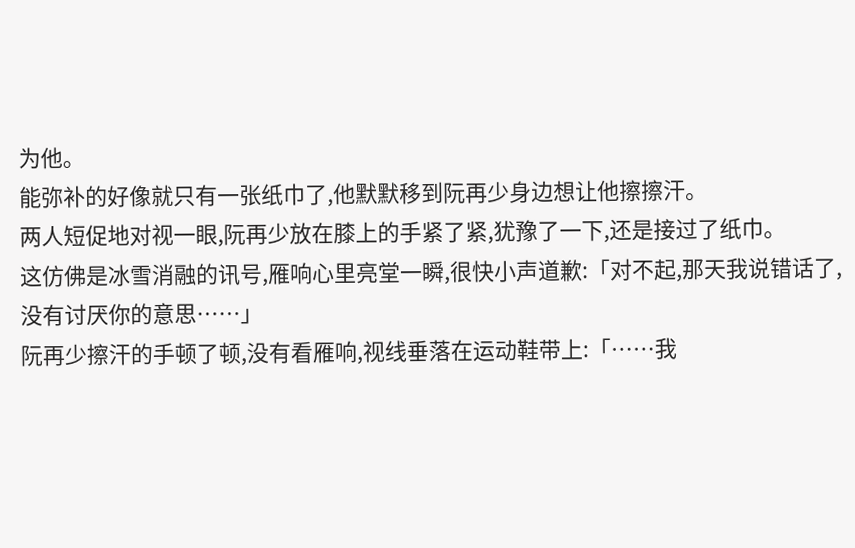为他。
能弥补的好像就只有一张纸巾了,他默默移到阮再少身边想让他擦擦汗。
两人短促地对视一眼,阮再少放在膝上的手紧了紧,犹豫了一下,还是接过了纸巾。
这仿佛是冰雪消融的讯号,雁响心里亮堂一瞬,很快小声道歉:「对不起,那天我说错话了,没有讨厌你的意思……」
阮再少擦汗的手顿了顿,没有看雁响,视线垂落在运动鞋带上:「……我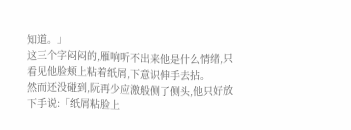知道。」
这三个字闷闷的,雁响听不出来他是什么情绪,只看见他脸颊上粘着纸屑,下意识伸手去拈。
然而还没碰到,阮再少应激般侧了侧头,他只好放下手说:「纸屑粘脸上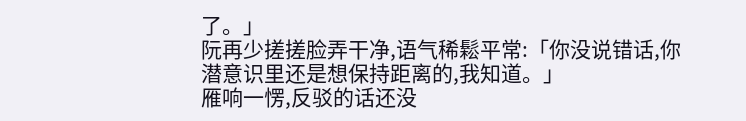了。」
阮再少搓搓脸弄干净,语气稀鬆平常:「你没说错话,你潜意识里还是想保持距离的,我知道。」
雁响一愣,反驳的话还没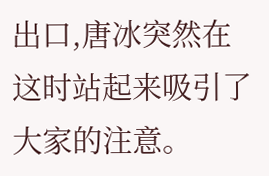出口,唐冰突然在这时站起来吸引了大家的注意。